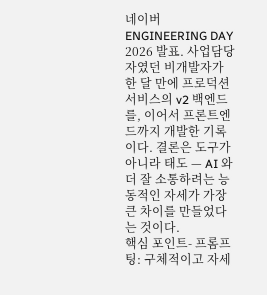네이버 ENGINEERING DAY 2026 발표. 사업담당자였던 비개발자가 한 달 만에 프로덕션 서비스의 v2 백엔드를, 이어서 프론트엔드까지 개발한 기록이다. 결론은 도구가 아니라 태도 — AI 와 더 잘 소통하려는 능동적인 자세가 가장 큰 차이를 만들었다는 것이다.
핵심 포인트- 프롬프팅: 구체적이고 자세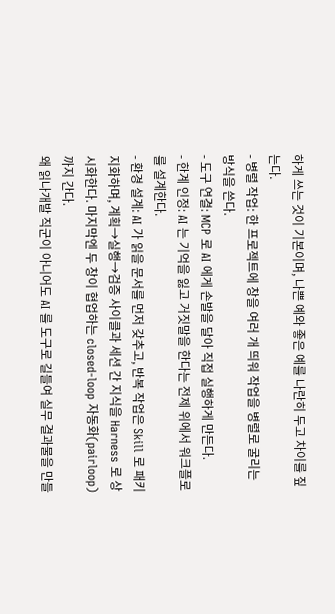하게 쓰는 것이 기본이며, 나쁜 예와 좋은 예를 나란히 두고 차이를 짚는다.
- 병렬 작업: 한 프로젝트에 창을 여러 개 띄워 작업을 병렬로 굴리는 방식을 쓴다.
- 도구 연결: MCP 로 AI 에게 손발을 달아 직접 실행하게 만든다.
- 한계 인정: AI 는 기억을 잃고 거짓말을 한다는 전제 위에서 워크플로를 설계한다.
- 환경 설계: AI 가 읽을 문서를 먼저 갖추고, 반복 작업은 Skill 로 패키지화하며, 계획→실행→검증 사이클과 세션 간 지식을 Harness 로 상시화한다. 마지막엔 두 창이 협업하는 closed-loop 자동화(pairloop)까지 간다.
왜 읽나개발 직군이 아니어도 AI 를 도구로 길들여 실무 결과물을 만들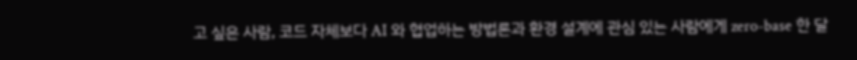고 싶은 사람, 코드 자체보다 AI 와 협업하는 방법론과 환경 설계에 관심 있는 사람에게 zero-base 한 달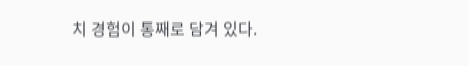치 경험이 통째로 담겨 있다.